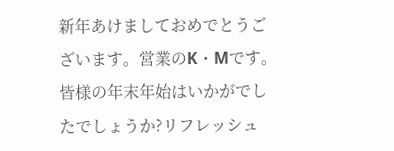新年あけましておめでとうございます。営業のK・Mです。皆様の年末年始はいかがでしたでしょうか?リフレッシュ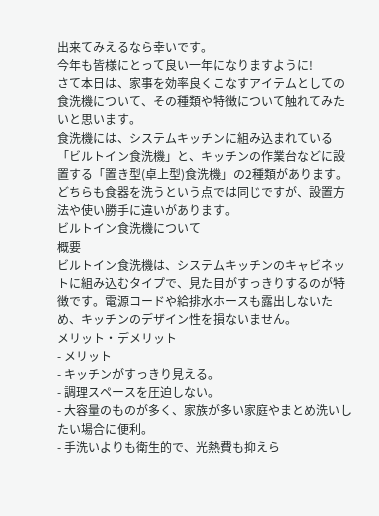出来てみえるなら幸いです。
今年も皆様にとって良い一年になりますように!
さて本日は、家事を効率良くこなすアイテムとしての食洗機について、その種類や特徴について触れてみたいと思います。
食洗機には、システムキッチンに組み込まれている「ビルトイン食洗機」と、キッチンの作業台などに設置する「置き型(卓上型)食洗機」の2種類があります。どちらも食器を洗うという点では同じですが、設置方法や使い勝手に違いがあります。
ビルトイン食洗機について
概要
ビルトイン食洗機は、システムキッチンのキャビネットに組み込むタイプで、見た目がすっきりするのが特徴です。電源コードや給排水ホースも露出しないため、キッチンのデザイン性を損ないません。
メリット・デメリット
- メリット
- キッチンがすっきり見える。
- 調理スペースを圧迫しない。
- 大容量のものが多く、家族が多い家庭やまとめ洗いしたい場合に便利。
- 手洗いよりも衛生的で、光熱費も抑えら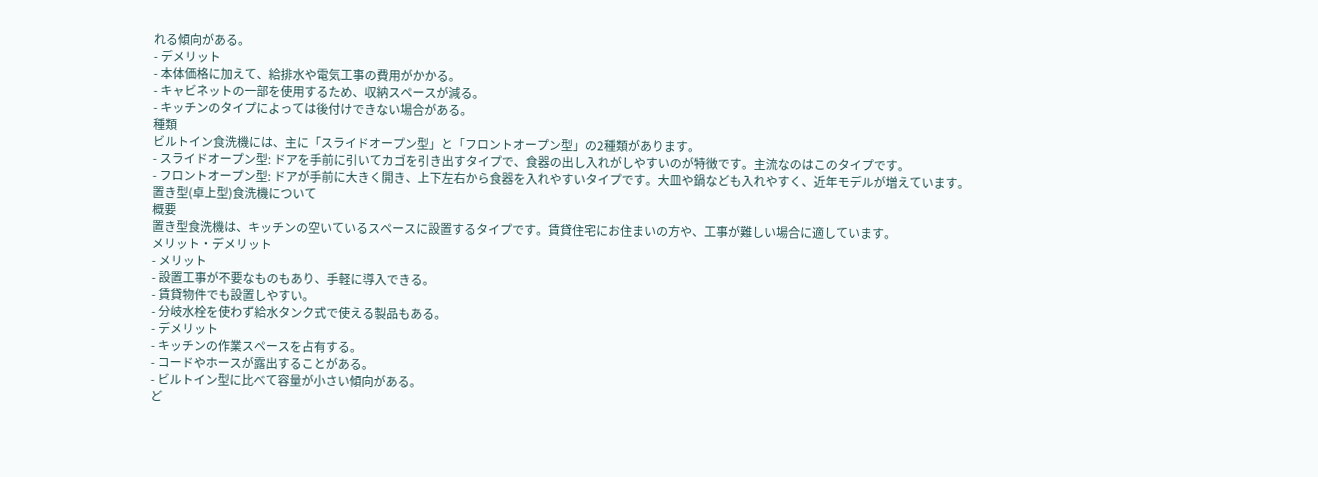れる傾向がある。
- デメリット
- 本体価格に加えて、給排水や電気工事の費用がかかる。
- キャビネットの一部を使用するため、収納スペースが減る。
- キッチンのタイプによっては後付けできない場合がある。
種類
ビルトイン食洗機には、主に「スライドオープン型」と「フロントオープン型」の2種類があります。
- スライドオープン型: ドアを手前に引いてカゴを引き出すタイプで、食器の出し入れがしやすいのが特徴です。主流なのはこのタイプです。
- フロントオープン型: ドアが手前に大きく開き、上下左右から食器を入れやすいタイプです。大皿や鍋なども入れやすく、近年モデルが増えています。
置き型(卓上型)食洗機について
概要
置き型食洗機は、キッチンの空いているスペースに設置するタイプです。賃貸住宅にお住まいの方や、工事が難しい場合に適しています。
メリット・デメリット
- メリット
- 設置工事が不要なものもあり、手軽に導入できる。
- 賃貸物件でも設置しやすい。
- 分岐水栓を使わず給水タンク式で使える製品もある。
- デメリット
- キッチンの作業スペースを占有する。
- コードやホースが露出することがある。
- ビルトイン型に比べて容量が小さい傾向がある。
ど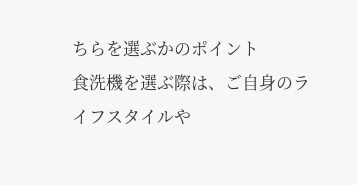ちらを選ぶかのポイント
食洗機を選ぶ際は、ご自身のライフスタイルや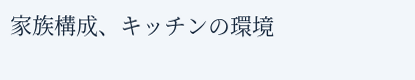家族構成、キッチンの環境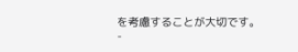を考慮することが大切です。
-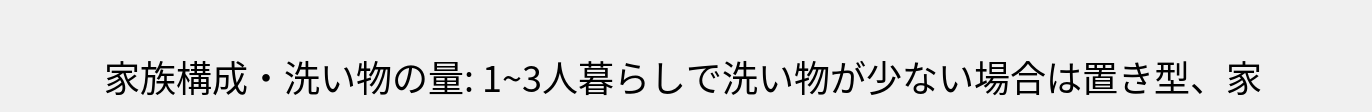家族構成・洗い物の量: 1~3人暮らしで洗い物が少ない場合は置き型、家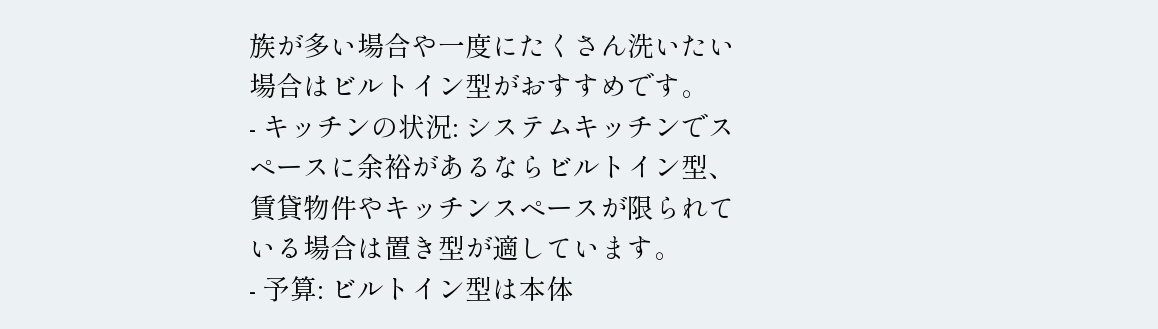族が多い場合や一度にたくさん洗いたい場合はビルトイン型がおすすめです。
- キッチンの状況: システムキッチンでスペースに余裕があるならビルトイン型、賃貸物件やキッチンスペースが限られている場合は置き型が適しています。
- 予算: ビルトイン型は本体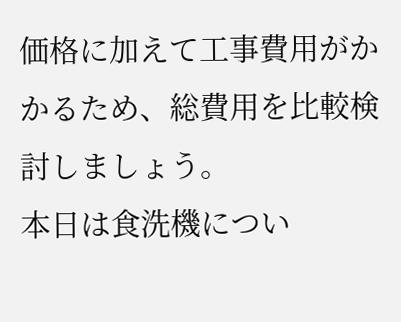価格に加えて工事費用がかかるため、総費用を比較検討しましょう。
本日は食洗機につい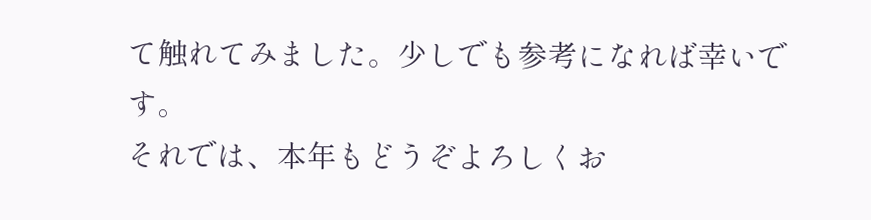て触れてみました。少しでも参考になれば幸いです。
それでは、本年もどうぞよろしくお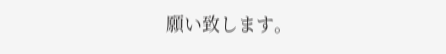願い致します。